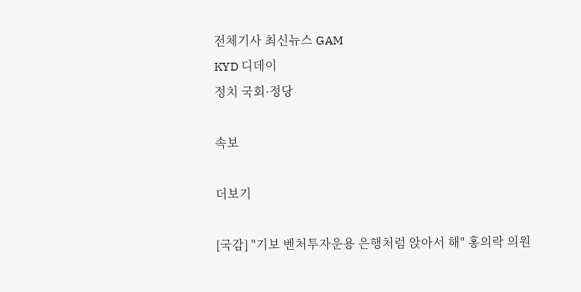전체기사 최신뉴스 GAM
KYD 디데이
정치 국회·정당

속보

더보기

[국감] "기보 벤처투자운용 은행처럼 앉아서 해" 홍의락 의원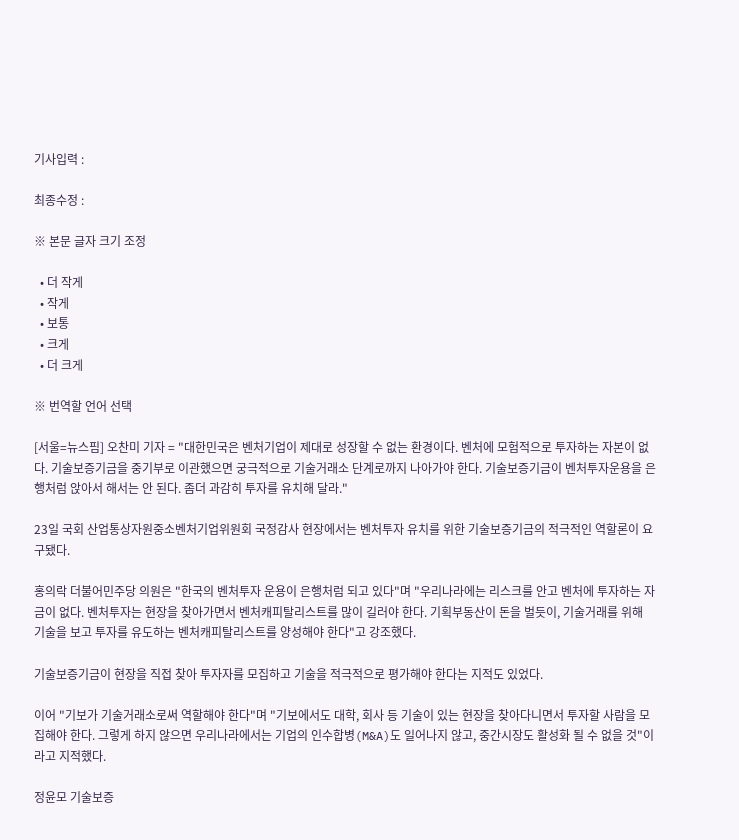기사입력 :

최종수정 :

※ 본문 글자 크기 조정

  • 더 작게
  • 작게
  • 보통
  • 크게
  • 더 크게

※ 번역할 언어 선택

[서울=뉴스핌] 오찬미 기자 = "대한민국은 벤처기업이 제대로 성장할 수 없는 환경이다. 벤처에 모험적으로 투자하는 자본이 없다. 기술보증기금을 중기부로 이관했으면 궁극적으로 기술거래소 단계로까지 나아가야 한다. 기술보증기금이 벤처투자운용을 은행처럼 앉아서 해서는 안 된다. 좀더 과감히 투자를 유치해 달라."

23일 국회 산업통상자원중소벤처기업위원회 국정감사 현장에서는 벤처투자 유치를 위한 기술보증기금의 적극적인 역할론이 요구됐다.

홍의락 더불어민주당 의원은 "한국의 벤처투자 운용이 은행처럼 되고 있다"며 "우리나라에는 리스크를 안고 벤처에 투자하는 자금이 없다. 벤처투자는 현장을 찾아가면서 벤처캐피탈리스트를 많이 길러야 한다. 기획부동산이 돈을 벌듯이, 기술거래를 위해 기술을 보고 투자를 유도하는 벤처캐피탈리스트를 양성해야 한다"고 강조했다.

기술보증기금이 현장을 직접 찾아 투자자를 모집하고 기술을 적극적으로 평가해야 한다는 지적도 있었다.

이어 "기보가 기술거래소로써 역할해야 한다"며 "기보에서도 대학, 회사 등 기술이 있는 현장을 찾아다니면서 투자할 사람을 모집해야 한다. 그렇게 하지 않으면 우리나라에서는 기업의 인수합병(M&A)도 일어나지 않고, 중간시장도 활성화 될 수 없을 것"이라고 지적했다.

정윤모 기술보증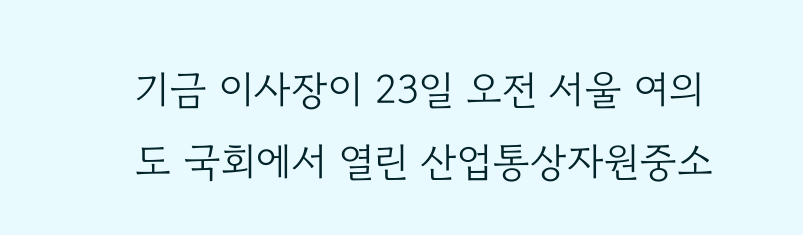기금 이사장이 23일 오전 서울 여의도 국회에서 열린 산업통상자원중소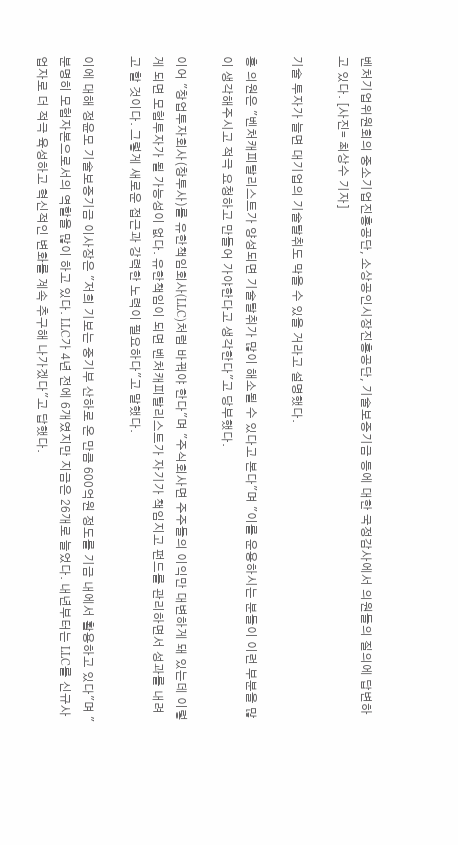벤처기업위원회의 중소기업진흥공단, 소상공인시장진흥공단, 기술보증기금 등에 대한 국정감사에서 의원들의 질의에 답변하고 있다. [사진= 최상수 기자]

기술 투자가 늘면 대기업의 기술탈취도 막을 수 있을 거라고 설명했다.

홍 의원은 "벤처캐피탈리스트가 양성되면 기술탈취가 많이 해소될 수 있다고 본다"며 "이를 운용하시는 분들이 이런 부분을 많이 생각해주시고 적극 요청하고 만들어 가야한다고 생각한다"고 당부했다.

이어 "창업투자회사(창투사)를 유한책임회사(LLC)처럼 바꿔야 한다"며 "주식회사면 주주들의 이익만 대변하게 돼 있는데 이렇게 되면 모험투자가 될 가능성이 없다. 유한책임이 되면 벤처캐피탈리스트가 자기가 책임지고 펀드를 관리하면서 성과를 내려고 할 것이다. 그렇게 새로운 접근과 강력한 노력이 필요하다"고 말했다.

이에 대해 정윤모 기술보증기금 이사장은 "저희 기보는 중기부 산하로 온 만큼 600억원 정도를 기금 내에서 활용하고 있다"며 "분명히 모험자본으로서의 역할을 많이 하고 있다. LLC가 4년 전에 6개였지만 지금은 26개로 늘었다. 내년부터는 LLC를 신규사업자로 더 적극 육성하고 혁신적인 변화를 계속 추구해 나가겠다"고 답했다.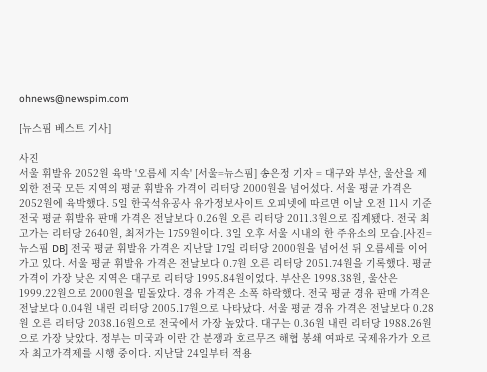ohnews@newspim.com

[뉴스핌 베스트 기사]

사진
서울 휘발유 2052원 육박 '오름세 지속' [서울=뉴스핌] 송은정 기자 = 대구와 부산, 울산을 제외한 전국 모든 지역의 평균 휘발유 가격이 리터당 2000원을 넘어섰다. 서울 평균 가격은 2052원에 육박했다. 5일 한국석유공사 유가정보사이트 오피넷에 따르면 이날 오전 11시 기준 전국 평균 휘발유 판매 가격은 전날보다 0.26원 오른 리터당 2011.3원으로 집계됐다. 전국 최고가는 리터당 2640원, 최저가는 1759원이다. 3일 오후 서울 시내의 한 주유소의 모습.[사진=뉴스핌 DB] 전국 평균 휘발유 가격은 지난달 17일 리터당 2000원을 넘어선 뒤 오름세를 이어가고 있다. 서울 평균 휘발유 가격은 전날보다 0.7원 오른 리터당 2051.74원을 기록했다. 평균 가격이 가장 낮은 지역은 대구로 리터당 1995.84원이었다. 부산은 1998.38원, 울산은 1999.22원으로 2000원을 밑돌았다. 경유 가격은 소폭 하락했다. 전국 평균 경유 판매 가격은 전날보다 0.04원 내린 리터당 2005.17원으로 나타났다. 서울 평균 경유 가격은 전날보다 0.28원 오른 리터당 2038.16원으로 전국에서 가장 높았다. 대구는 0.36원 내린 리터당 1988.26원으로 가장 낮았다. 정부는 미국과 이란 간 분쟁과 호르무즈 해협 봉쇄 여파로 국제유가가 오르자 최고가격제를 시행 중이다. 지난달 24일부터 적용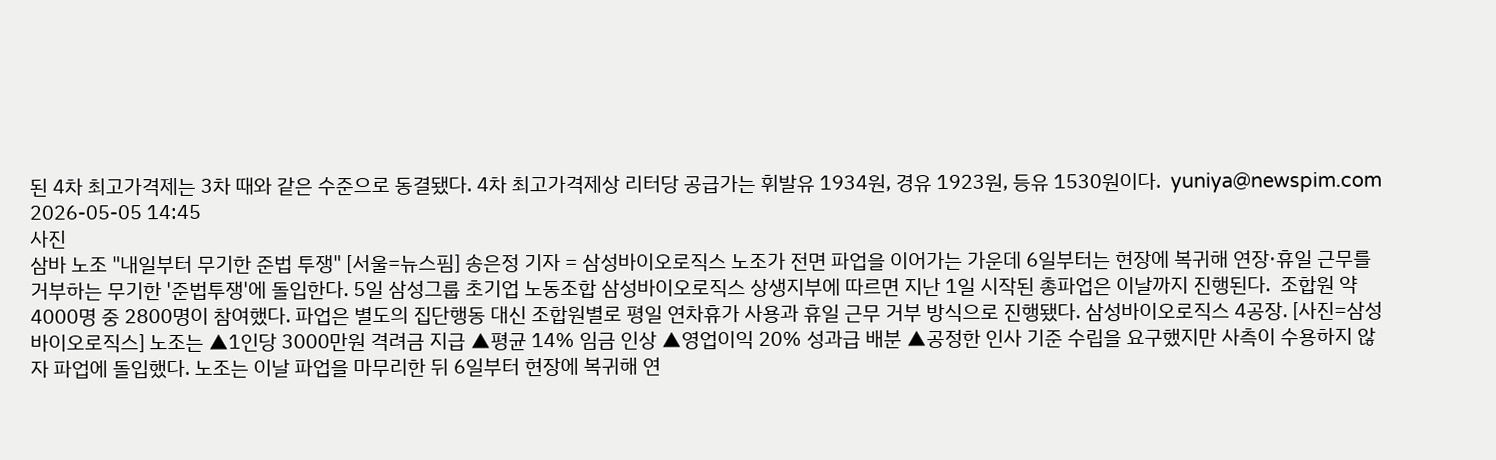된 4차 최고가격제는 3차 때와 같은 수준으로 동결됐다. 4차 최고가격제상 리터당 공급가는 휘발유 1934원, 경유 1923원, 등유 1530원이다.  yuniya@newspim.com 2026-05-05 14:45
사진
삼바 노조 "내일부터 무기한 준법 투쟁" [서울=뉴스핌] 송은정 기자 = 삼성바이오로직스 노조가 전면 파업을 이어가는 가운데 6일부터는 현장에 복귀해 연장·휴일 근무를 거부하는 무기한 '준법투쟁'에 돌입한다. 5일 삼성그룹 초기업 노동조합 삼성바이오로직스 상생지부에 따르면 지난 1일 시작된 총파업은 이날까지 진행된다.  조합원 약 4000명 중 2800명이 참여했다. 파업은 별도의 집단행동 대신 조합원별로 평일 연차휴가 사용과 휴일 근무 거부 방식으로 진행됐다. 삼성바이오로직스 4공장. [사진=삼성바이오로직스] 노조는 ▲1인당 3000만원 격려금 지급 ▲평균 14% 임금 인상 ▲영업이익 20% 성과급 배분 ▲공정한 인사 기준 수립을 요구했지만 사측이 수용하지 않자 파업에 돌입했다. 노조는 이날 파업을 마무리한 뒤 6일부터 현장에 복귀해 연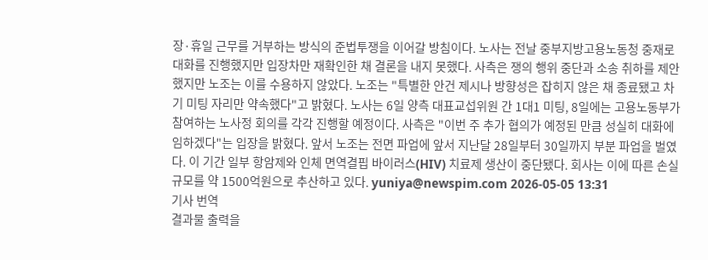장·휴일 근무를 거부하는 방식의 준법투쟁을 이어갈 방침이다. 노사는 전날 중부지방고용노동청 중재로 대화를 진행했지만 입장차만 재확인한 채 결론을 내지 못했다. 사측은 쟁의 행위 중단과 소송 취하를 제안했지만 노조는 이를 수용하지 않았다. 노조는 "특별한 안건 제시나 방향성은 잡히지 않은 채 종료됐고 차기 미팅 자리만 약속했다"고 밝혔다. 노사는 6일 양측 대표교섭위원 간 1대1 미팅, 8일에는 고용노동부가 참여하는 노사정 회의를 각각 진행할 예정이다. 사측은 "이번 주 추가 협의가 예정된 만큼 성실히 대화에 임하겠다"는 입장을 밝혔다. 앞서 노조는 전면 파업에 앞서 지난달 28일부터 30일까지 부분 파업을 벌였다. 이 기간 일부 항암제와 인체 면역결핍 바이러스(HIV) 치료제 생산이 중단됐다. 회사는 이에 따른 손실 규모를 약 1500억원으로 추산하고 있다. yuniya@newspim.com 2026-05-05 13:31
기사 번역
결과물 출력을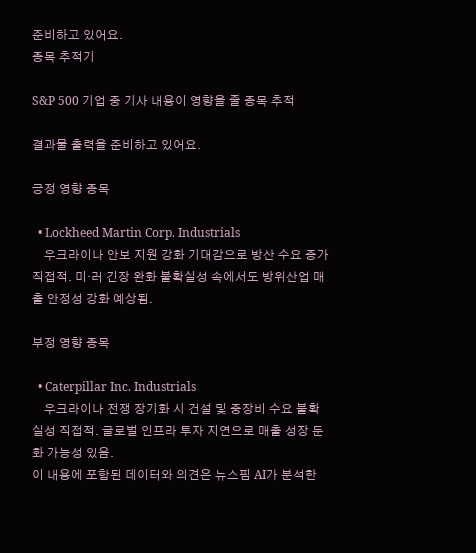준비하고 있어요.
종목 추적기

S&P 500 기업 중 기사 내용이 영향을 줄 종목 추적

결과물 출력을 준비하고 있어요.

긍정 영향 종목

  • Lockheed Martin Corp. Industrials
    우크라이나 안보 지원 강화 기대감으로 방산 수요 증가 직접적. 미·러 긴장 완화 불확실성 속에서도 방위산업 매출 안정성 강화 예상됨.

부정 영향 종목

  • Caterpillar Inc. Industrials
    우크라이나 전쟁 장기화 시 건설 및 중장비 수요 불확실성 직접적. 글로벌 인프라 투자 지연으로 매출 성장 둔화 가능성 있음.
이 내용에 포함된 데이터와 의견은 뉴스핌 AI가 분석한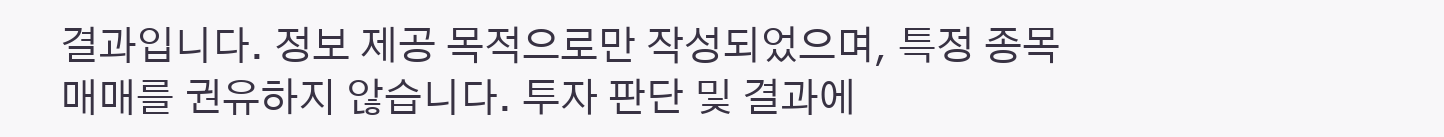결과입니다. 정보 제공 목적으로만 작성되었으며, 특정 종목 매매를 권유하지 않습니다. 투자 판단 및 결과에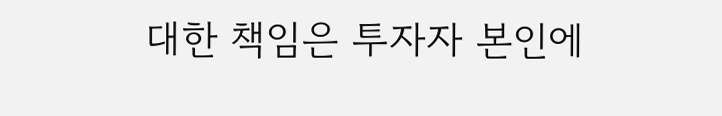대한 책임은 투자자 본인에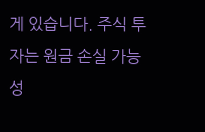게 있습니다. 주식 투자는 원금 손실 가능성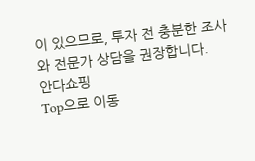이 있으므로, 투자 전 충분한 조사와 전문가 상담을 권장합니다.
안다쇼핑
Top으로 이동